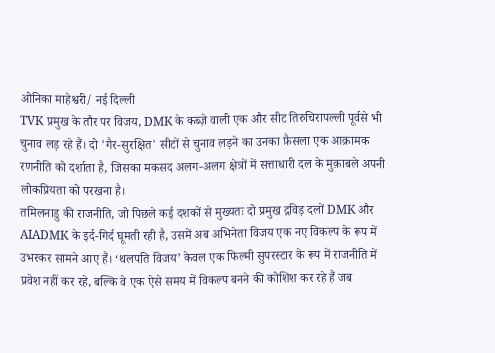ओनिका माहेश्वरी/ नई दिल्ली
TVK प्रमुख के तौर पर विजय, DMK के कब्ज़े वाली एक और सीट तिरुचिरापल्ली पूर्वसे भी चुनाव लड़ रहे हैं। दो 'गैर-सुरक्षित' सीटों से चुनाव लड़ने का उनका फ़ैसला एक आक्रामक रणनीति को दर्शाता है, जिसका मकसद अलग-अलग क्षेत्रों में सत्ताधारी दल के मुक़ाबले अपनी लोकप्रियता को परखना है।
तमिलनाडु की राजनीति, जो पिछले कई दशकों से मुख्यतः दो प्रमुख द्रविड़ दलों DMK और AIADMK के इर्द-गिर्द घूमती रही है, उसमें अब अभिनेता विजय एक नए विकल्प के रूप में उभरकर सामने आए हैं। ‘थलपति विजय’ केवल एक फिल्मी सुपरस्टार के रूप में राजनीति में प्रवेश नहीं कर रहे, बल्कि वे एक ऐसे समय में विकल्प बनने की कोशिश कर रहे हैं जब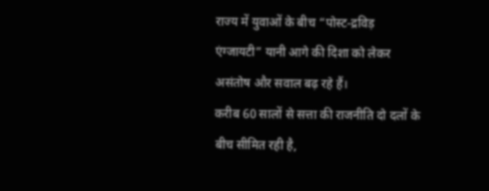राज्य में युवाओं के बीच “पोस्ट-द्रविड़ एंग्जायटी” यानी आगे की दिशा को लेकर असंतोष और सवाल बढ़ रहे हैं।
करीब 60 सालों से सत्ता की राजनीति दो दलों के बीच सीमित रही है,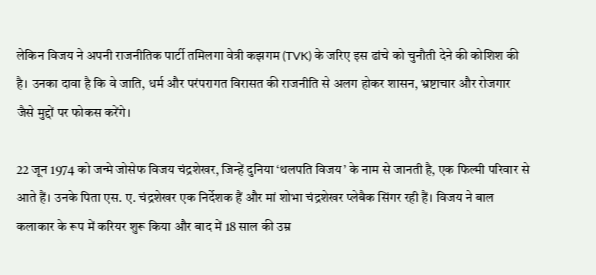लेकिन विजय ने अपनी राजनीतिक पार्टी तमिलगा वेत्री कझगम (TVK) के जरिए इस ढांचे को चुनौती देने की कोशिश की है। उनका दावा है कि वे जाति, धर्म और परंपरागत विरासत की राजनीति से अलग होकर शासन, भ्रष्टाचार और रोजगार जैसे मुद्दों पर फोकस करेंगे।

22 जून 1974 को जन्मे जोसेफ विजय चंद्रशेखर, जिन्हें दुनिया ‘थलपति विजय’ के नाम से जानती है, एक फिल्मी परिवार से आते हैं। उनके पिता एस. ए. चंद्रशेखर एक निर्देशक हैं और मां शोभा चंद्रशेखर प्लेबैक सिंगर रही हैं। विजय ने बाल कलाकार के रूप में करियर शुरू किया और बाद में 18 साल की उम्र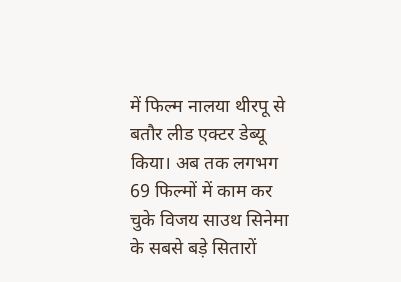में फिल्म नालया थीरपू से बतौर लीड एक्टर डेब्यू किया। अब तक लगभग 69 फिल्मों में काम कर चुके विजय साउथ सिनेमा के सबसे बड़े सितारों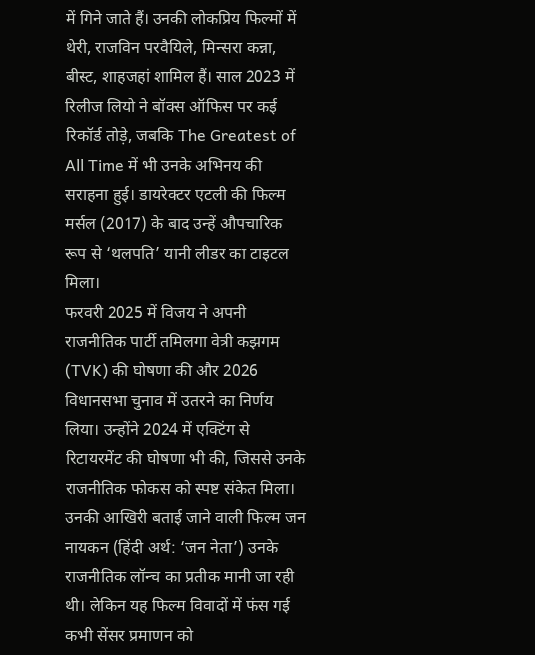में गिने जाते हैं। उनकी लोकप्रिय फिल्मों में थेरी, राजविन परवैयिले, मिन्सरा कन्ना, बीस्ट, शाहजहां शामिल हैं। साल 2023 में रिलीज लियो ने बॉक्स ऑफिस पर कई रिकॉर्ड तोड़े, जबकि The Greatest of All Time में भी उनके अभिनय की सराहना हुई। डायरेक्टर एटली की फिल्म मर्सल (2017) के बाद उन्हें औपचारिक रूप से ‘थलपति’ यानी लीडर का टाइटल मिला।
फरवरी 2025 में विजय ने अपनी राजनीतिक पार्टी तमिलगा वेत्री कझगम (TVK) की घोषणा की और 2026 विधानसभा चुनाव में उतरने का निर्णय लिया। उन्होंने 2024 में एक्टिंग से रिटायरमेंट की घोषणा भी की, जिससे उनके राजनीतिक फोकस को स्पष्ट संकेत मिला। उनकी आखिरी बताई जाने वाली फिल्म जन नायकन (हिंदी अर्थ: ‘जन नेता’) उनके राजनीतिक लॉन्च का प्रतीक मानी जा रही थी। लेकिन यह फिल्म विवादों में फंस गई कभी सेंसर प्रमाणन को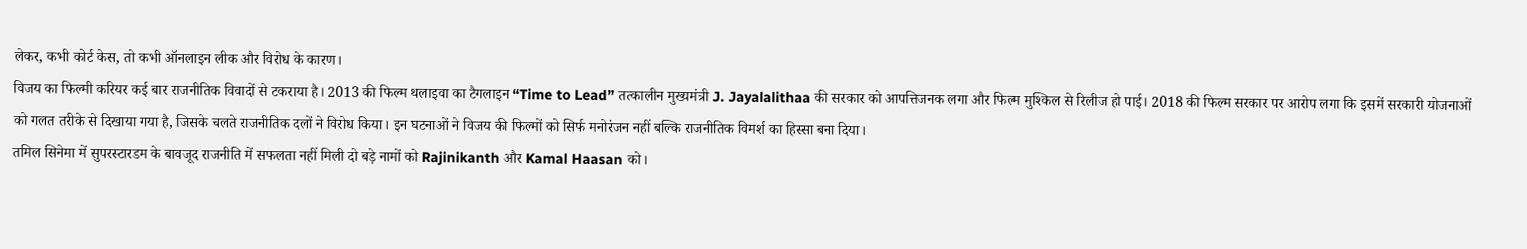लेकर, कभी कोर्ट केस, तो कभी ऑनलाइन लीक और विरोध के कारण।
विजय का फिल्मी करियर कई बार राजनीतिक विवादों से टकराया है। 2013 की फिल्म थलाइवा का टैगलाइन “Time to Lead” तत्कालीन मुख्यमंत्री J. Jayalalithaa की सरकार को आपत्तिजनक लगा और फिल्म मुश्किल से रिलीज हो पाई। 2018 की फिल्म सरकार पर आरोप लगा कि इसमें सरकारी योजनाओं को गलत तरीके से दिखाया गया है, जिसके चलते राजनीतिक दलों ने विरोध किया। इन घटनाओं ने विजय की फिल्मों को सिर्फ मनोरंजन नहीं बल्कि राजनीतिक विमर्श का हिस्सा बना दिया।
तमिल सिनेमा में सुपरस्टारडम के बावजूद राजनीति में सफलता नहीं मिली दो बड़े नामों को Rajinikanth और Kamal Haasan को।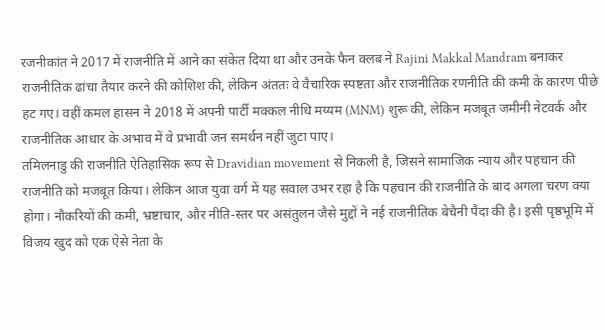रजनीकांत ने 2017 में राजनीति में आने का संकेत दिया था और उनके फैन क्लब ने Rajini Makkal Mandram बनाकर राजनीतिक ढांचा तैयार करने की कोशिश की, लेकिन अंततः वे वैचारिक स्पष्टता और राजनीतिक रणनीति की कमी के कारण पीछे हट गए। वहीं कमल हासन ने 2018 में अपनी पार्टी मक्कल नीधि मय्यम (MNM) शुरू की, लेकिन मजबूत जमीनी नेटवर्क और राजनीतिक आधार के अभाव में वे प्रभावी जन समर्थन नहीं जुटा पाए।
तमिलनाडु की राजनीति ऐतिहासिक रूप से Dravidian movement से निकली है, जिसने सामाजिक न्याय और पहचान की राजनीति को मजबूत किया। लेकिन आज युवा वर्ग में यह सवाल उभर रहा है कि पहचान की राजनीति के बाद अगला चरण क्या होगा। नौकरियों की कमी, भ्रष्टाचार, और नीति-स्तर पर असंतुलन जैसे मुद्दों ने नई राजनीतिक बेचैनी पैदा की है। इसी पृष्ठभूमि में विजय खुद को एक ऐसे नेता के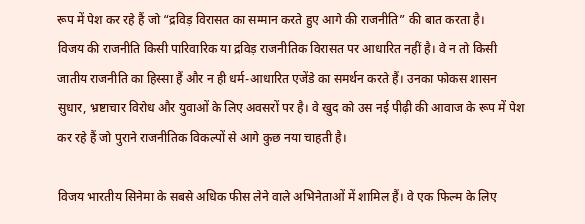रूप में पेश कर रहे हैं जो “द्रविड़ विरासत का सम्मान करते हुए आगे की राजनीति” की बात करता है।
विजय की राजनीति किसी पारिवारिक या द्रविड़ राजनीतिक विरासत पर आधारित नहीं है। वे न तो किसी जातीय राजनीति का हिस्सा हैं और न ही धर्म-आधारित एजेंडे का समर्थन करते हैं। उनका फोकस शासन सुधार, भ्रष्टाचार विरोध और युवाओं के लिए अवसरों पर है। वे खुद को उस नई पीढ़ी की आवाज के रूप में पेश कर रहे हैं जो पुराने राजनीतिक विकल्पों से आगे कुछ नया चाहती है।

विजय भारतीय सिनेमा के सबसे अधिक फीस लेने वाले अभिनेताओं में शामिल हैं। वे एक फिल्म के लिए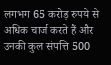लगभग 65 करोड़ रुपये से अधिक चार्ज करते हैं और उनकी कुल संपत्ति 500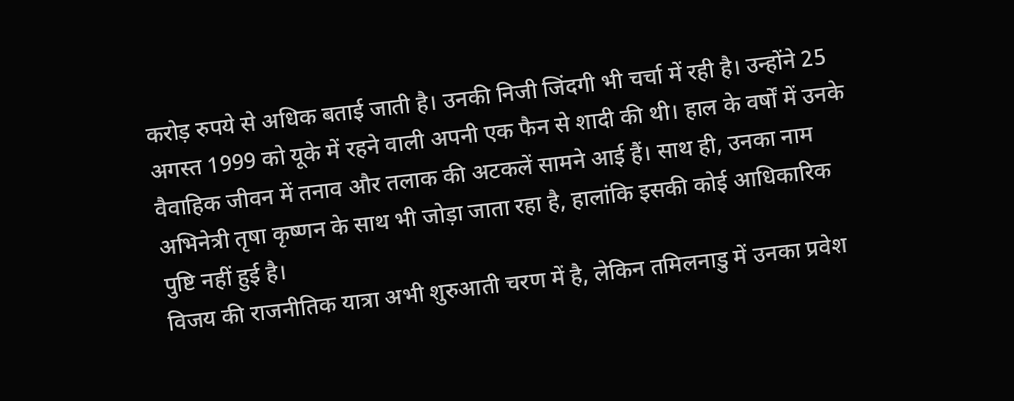करोड़ रुपये से अधिक बताई जाती है। उनकी निजी जिंदगी भी चर्चा में रही है। उन्होंने 25 अगस्त 1999 को यूके में रहने वाली अपनी एक फैन से शादी की थी। हाल के वर्षों में उनके वैवाहिक जीवन में तनाव और तलाक की अटकलें सामने आई हैं। साथ ही, उनका नाम अभिनेत्री तृषा कृष्णन के साथ भी जोड़ा जाता रहा है, हालांकि इसकी कोई आधिकारिक पुष्टि नहीं हुई है।
विजय की राजनीतिक यात्रा अभी शुरुआती चरण में है, लेकिन तमिलनाडु में उनका प्रवेश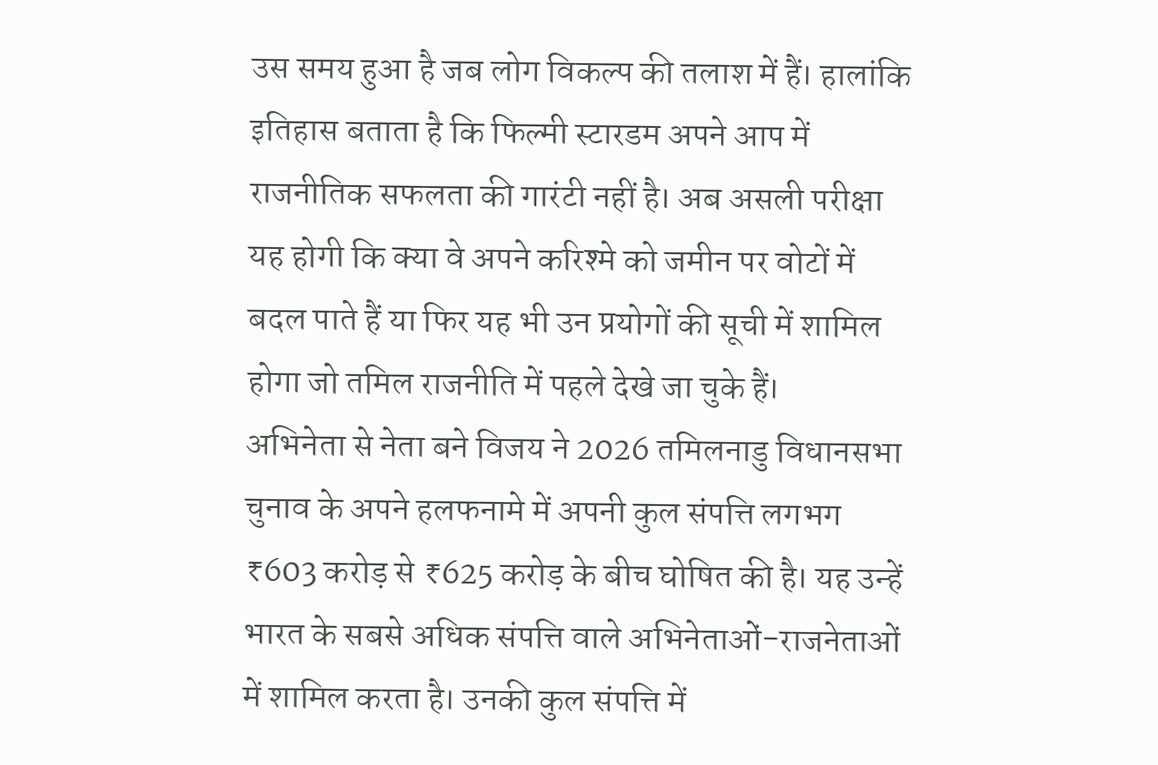उस समय हुआ है जब लोग विकल्प की तलाश में हैं। हालांकि इतिहास बताता है कि फिल्मी स्टारडम अपने आप में राजनीतिक सफलता की गारंटी नहीं है। अब असली परीक्षा यह होगी कि क्या वे अपने करिश्मे को जमीन पर वोटों में बदल पाते हैं या फिर यह भी उन प्रयोगों की सूची में शामिल होगा जो तमिल राजनीति में पहले देखे जा चुके हैं।
अभिनेता से नेता बने विजय ने 2026 तमिलनाडु विधानसभा चुनाव के अपने हलफनामे में अपनी कुल संपत्ति लगभग ₹603 करोड़ से ₹625 करोड़ के बीच घोषित की है। यह उन्हें भारत के सबसे अधिक संपत्ति वाले अभिनेताओं-राजनेताओं में शामिल करता है। उनकी कुल संपत्ति में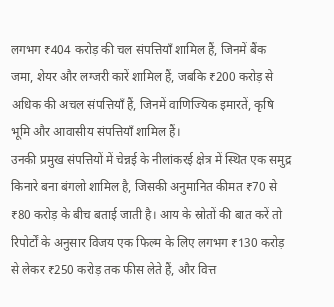लगभग ₹404 करोड़ की चल संपत्तियाँ शामिल हैं, जिनमें बैंक जमा, शेयर और लग्जरी कारें शामिल हैं, जबकि ₹200 करोड़ से अधिक की अचल संपत्तियाँ हैं, जिनमें वाणिज्यिक इमारतें, कृषि भूमि और आवासीय संपत्तियाँ शामिल हैं।
उनकी प्रमुख संपत्तियों में चेन्नई के नीलांकरई क्षेत्र में स्थित एक समुद्र किनारे बना बंगलो शामिल है, जिसकी अनुमानित कीमत ₹70 से ₹80 करोड़ के बीच बताई जाती है। आय के स्रोतों की बात करें तो रिपोर्टों के अनुसार विजय एक फिल्म के लिए लगभग ₹130 करोड़ से लेकर ₹250 करोड़ तक फीस लेते हैं, और वित्त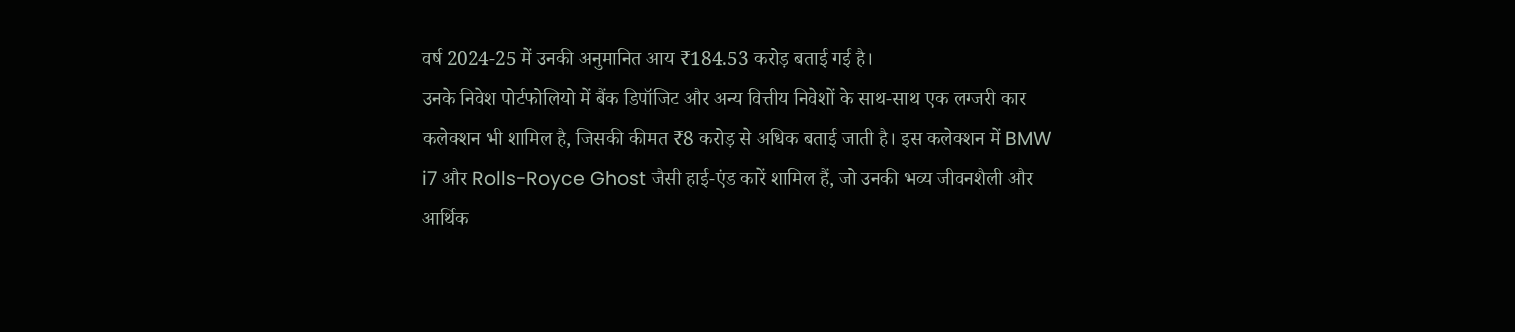वर्ष 2024-25 में उनकी अनुमानित आय ₹184.53 करोड़ बताई गई है।
उनके निवेश पोर्टफोलियो में बैंक डिपॉजिट और अन्य वित्तीय निवेशों के साथ-साथ एक लग्जरी कार कलेक्शन भी शामिल है, जिसकी कीमत ₹8 करोड़ से अधिक बताई जाती है। इस कलेक्शन में BMW i7 और Rolls-Royce Ghost जैसी हाई-एंड कारें शामिल हैं, जो उनकी भव्य जीवनशैली और आर्थिक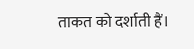ताकत को दर्शाती हैं।